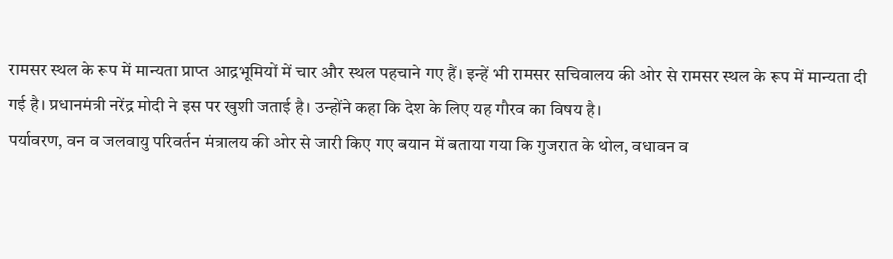रामसर स्थल के रूप में मान्यता प्राप्त आद्रभूमियों में चार और स्थल पहचाने गए हैं। इन्हें भी रामसर सचिवालय की ओर से रामसर स्थल के रूप में मान्यता दी गई है। प्रधानमंत्री नरेंद्र मोदी ने इस पर खुशी जताई है। उन्होंने कहा कि देश के लिए यह गौरव का विषय है।
पर्यावरण, वन व जलवायु परिवर्तन मंत्रालय की ओर से जारी किए गए बयान में बताया गया कि गुजरात के थोल, वधावन व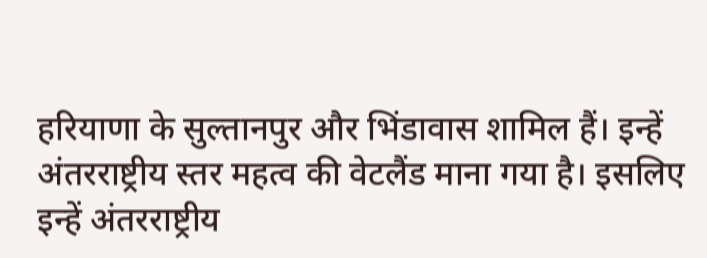हरियाणा के सुल्तानपुर और भिंडावास शामिल हैं। इन्हें अंतरराष्ट्रीय स्तर महत्व की वेटलैंड माना गया है। इसलिए इन्हें अंतरराष्ट्रीय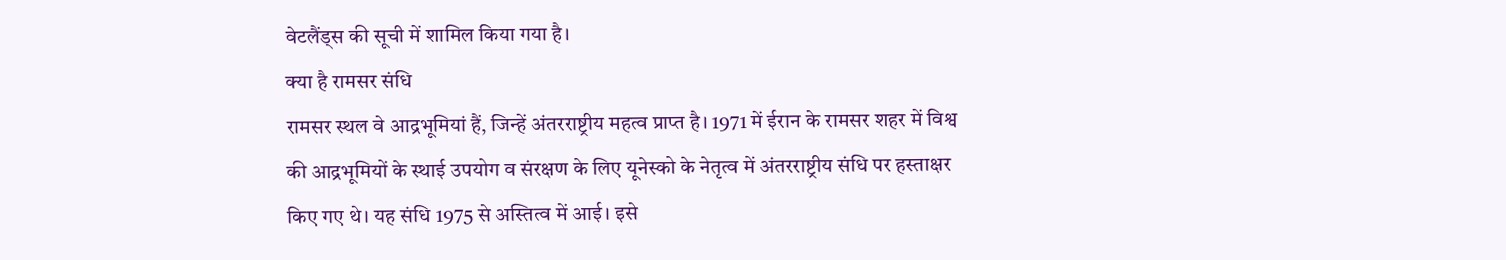वेटलैंड्स की सूची में शामिल किया गया है।
क्या है रामसर संधि
रामसर स्थल वे आद्रभूमियां हैं, जिन्हें अंतरराष्ट्रीय महत्व प्राप्त है। 1971 में ईरान के रामसर शहर में विश्व की आद्रभूमियों के स्थाई उपयोग व संरक्षण के लिए यूनेस्को के नेतृत्व में अंतरराष्ट्रीय संधि पर हस्ताक्षर किए गए थे। यह संधि 1975 से अस्तित्व में आई। इसे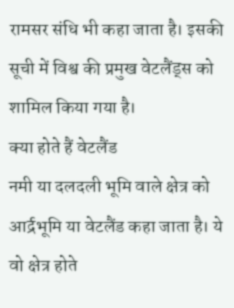रामसर संधि भी कहा जाता है। इसकी सूची में विश्व की प्रमुख वेटलैंड्स को शामिल किया गया है।
क्या होते हैं वेटलैंड
नमी या दलदली भूमि वाले क्षेत्र को आर्द्रभूमि या वेटलैंड कहा जाता है। ये वो क्षेत्र होते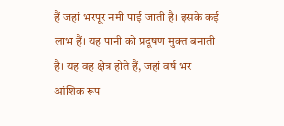हैं जहां भरपूर नमी पाई जाती है। इसके कई लाभ हैं। यह पानी को प्रदूषण मुक्त बनाती है। यह वह क्षेत्र होते हैं, जहां वर्ष भर आंशिक रूप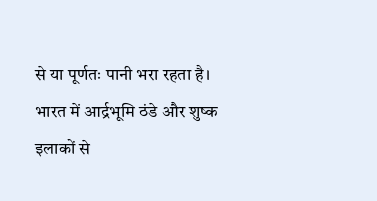से या पूर्णतः पानी भरा रहता है। भारत में आर्द्रभूमि ठंडे और शुष्क इलाकों से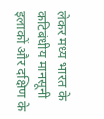लेकर मध्य भारत के कटिबंधीय मानसूनी इलाकों और दक्षिण के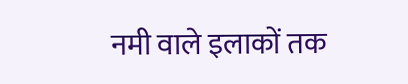नमी वाले इलाकों तक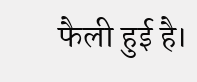फैली हुई है।